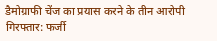डैमोग्राफी चेंज का प्रयास करने के तीन आरोपी गिरफ्तार: फर्जी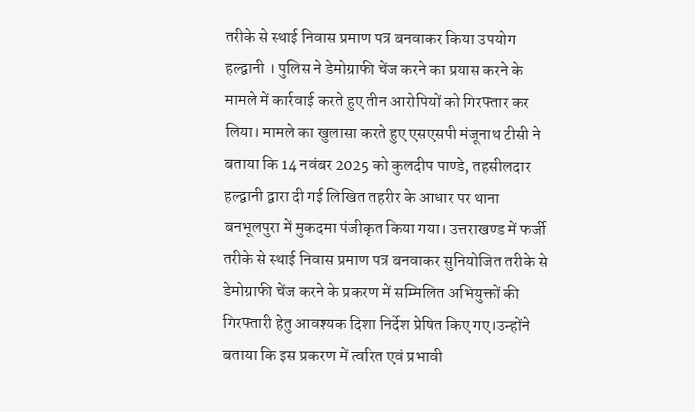तरीके से स्थाई निवास प्रमाण पत्र बनवाकर किया उपयोग
हल्द्वानी । पुलिस ने डेमोग्राफी चेंज करने का प्रयास करने के मामले में कार्रवाई करते हुए तीन आरोपियों को गिरफ्तार कर लिया। मामले का खुलासा करते हुए एसएसपी मंजूनाथ टीसी ने बताया कि 14 नवंबर 2025 को कुलदीप पाण्डे, तहसीलदार हल्द्वानी द्वारा दी गई लिखित तहरीर के आधार पर थाना बनभूलपुरा में मुकदमा पंजीकृत किया गया। उत्तराखण्ड में फर्जी तरीके से स्थाई निवास प्रमाण पत्र बनवाकर सुनियोजित तरीके से डेमोग्राफी चेंज करने के प्रकरण में सम्मिलित अभियुक्तों की गिरफ्तारी हेतु आवश्यक दिशा निर्देश प्रेषित किए गए।उन्होंने बताया कि इस प्रकरण में त्वरित एवं प्रभावी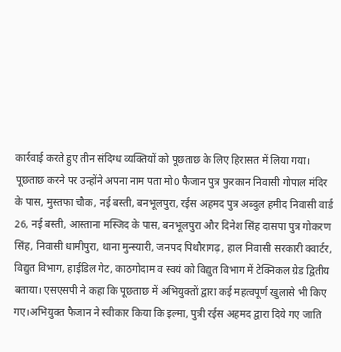कार्रवाई करते हुए तीन संदिग्ध व्यक्तियों को पूछताछ के लिए हिरासत में लिया गया। पूछताछ करने पर उन्होंने अपना नाम पता मो0 फैजान पुत्र फुरकान निवासी गोपाल मंदिर के पास, मुस्तफा चौक, नई बस्ती, बनभूलपुरा, रईस अहमद पुत्र अब्दुल हमीद निवासी वार्ड 26, नई बस्ती, आस्ताना मस्जिद के पास, बनभूलपुरा और दिनेश सिंह दासपा पुत्र गोकरण सिंह, निवासी धामीपुरा, थाना मुन्स्यारी, जनपद पिथौरागढ़, हाल निवासी सरकारी क्वार्टर, विद्युत विभाग, हाईडिल गेट, काठगोदाम व स्वयं को विद्युत विभाग में टेक्निकल ग्रेड द्वितीय बताया। एसएसपी ने कहा कि पूछताछ में अभियुक्तों द्वारा कई महत्वपूर्ण खुलासे भी किए गए।अभियुक्त फैजान ने स्वीकार किया कि इल्मा, पुत्री रईस अहमद द्वारा दिये गए जाति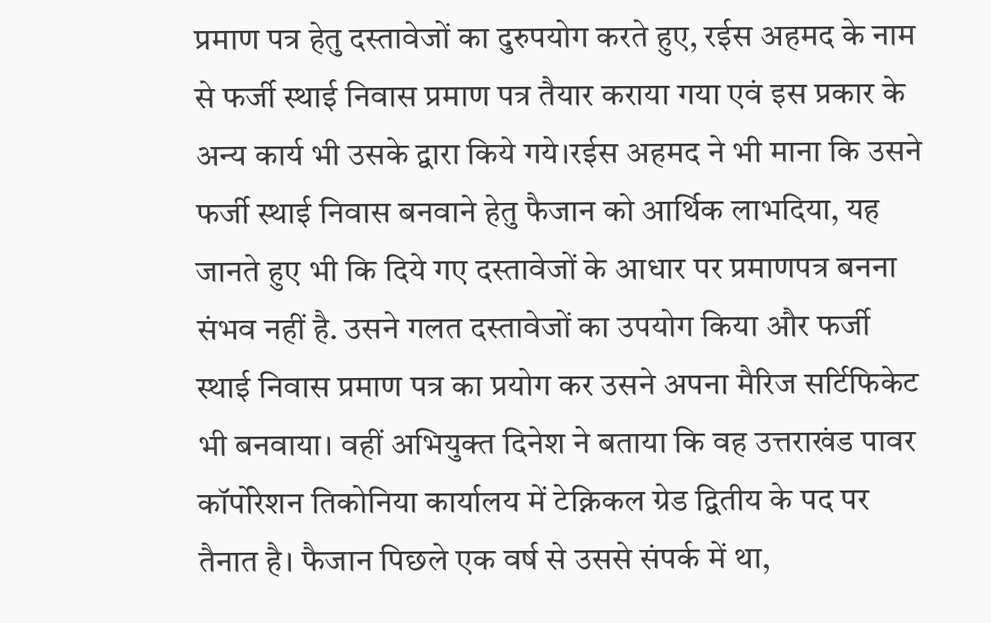प्रमाण पत्र हेतु दस्तावेजों का दुरुपयोग करते हुए, रईस अहमद के नाम से फर्जी स्थाई निवास प्रमाण पत्र तैयार कराया गया एवं इस प्रकार के अन्य कार्य भी उसके द्वारा किये गये।रईस अहमद ने भी माना कि उसने फर्जी स्थाई निवास बनवाने हेतु फैजान को आर्थिक लाभदिया, यह जानते हुए भी कि दिये गए दस्तावेजों के आधार पर प्रमाणपत्र बनना संभव नहीं है. उसने गलत दस्तावेजों का उपयोग किया और फर्जी स्थाई निवास प्रमाण पत्र का प्रयोग कर उसने अपना मैरिज सर्टिफिकेट भी बनवाया। वहीं अभियुक्त दिनेश ने बताया कि वह उत्तराखंड पावर कॉर्पोरेशन तिकोनिया कार्यालय में टेक्निकल ग्रेड द्वितीय के पद पर तैनात है। फैजान पिछले एक वर्ष से उससे संपर्क में था,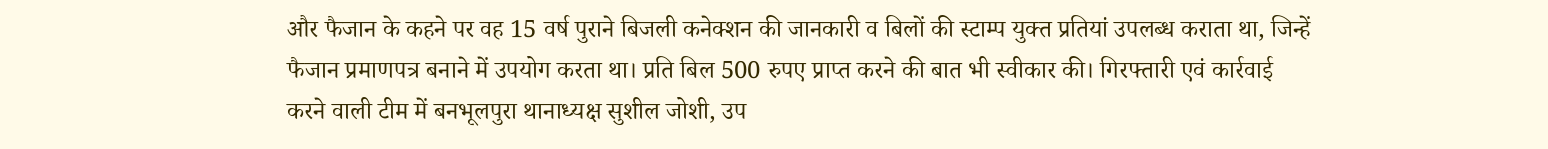और फैजान के कहने पर वह 15 वर्ष पुराने बिजली कनेक्शन की जानकारी व बिलों की स्टाम्प युक्त प्रतियां उपलब्ध कराता था, जिन्हें फैजान प्रमाणपत्र बनाने में उपयोग करता था। प्रति बिल 500 रुपए प्राप्त करने की बात भी स्वीकार की। गिरफ्तारी एवं कार्रवाई करने वाली टीम में बनभूलपुरा थानाध्यक्ष सुशील जोशी, उप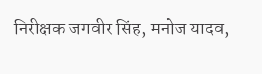निरीक्षक जगवीर सिंह, मनोज यादव,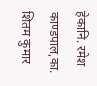हेकानि. रमेश काण्डपाल,का. शितम कुमार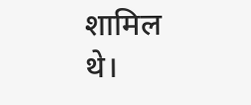शामिल थे।